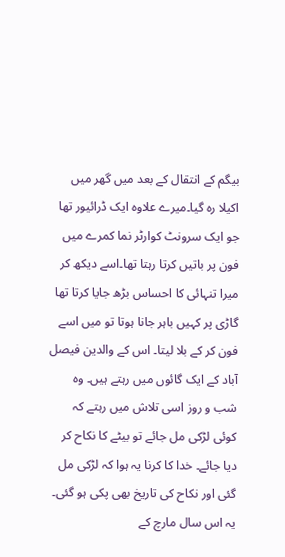بیگم کے انتقال کے بعد میں گھر میں اکیلا رہ گیا۔میرے علاوہ ایک ڈرائیور تھا جو ایک سرونٹ کوارٹر نما کمرے میں فون پر باتیں کرتا رہتا تھا۔اسے دیکھ کر میرا تنہائی کا احساس بڑھ جایا کرتا تھا گاڑی پر کہیں باہر جانا ہوتا تو میں اسے فون کر کے بلا لیتا۔ اس کے والدین فیصل آباد کے ایک گائوں میں رہتے ہیں۔ وہ شب و روز اسی تلاش میں رہتے کہ کوئی لڑکی مل جائے تو بیٹے کا نکاح کر دیا جائے۔ خدا کا کرنا یہ ہوا کہ لڑکی مل گئی اور نکاح کی تاریخ بھی پکی ہو گئی۔ یہ اس سال مارچ کے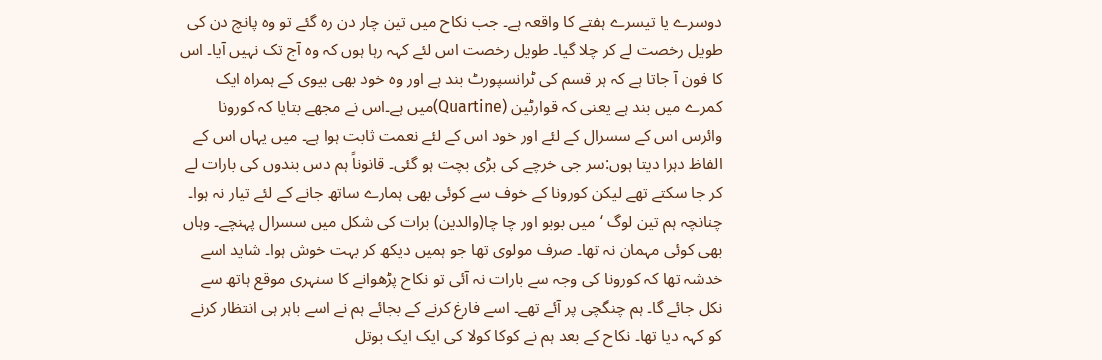دوسرے یا تیسرے ہفتے کا واقعہ ہے۔ جب نکاح میں تین چار دن رہ گئے تو وہ پانچ دن کی طویل رخصت لے کر چلا گیا۔ طویل رخصت اس لئے کہہ رہا ہوں کہ وہ آج تک نہیں آیا۔ اس کا فون آ جاتا ہے کہ ہر قسم کی ٹرانسپورٹ بند ہے اور وہ خود بھی بیوی کے ہمراہ ایک کمرے میں بند ہے یعنی کہ قوارٹین (Quartine)میں ہے۔اس نے مجھے بتایا کہ کورونا وائرس اس کے سسرال کے لئے اور خود اس کے لئے نعمت ثابت ہوا ہے۔ میں یہاں اس کے الفاظ دہرا دیتا ہوں:سر جی خرچے کی بڑی بچت ہو گئی۔ قانوناً ہم دس بندوں کی بارات لے کر جا سکتے تھے لیکن کورونا کے خوف سے کوئی بھی ہمارے ساتھ جانے کے لئے تیار نہ ہوا۔ چنانچہ ہم تین لوگ ‘ میں بوبو اور چا چا(والدین) برات کی شکل میں سسرال پہنچے۔ وہاں بھی کوئی مہمان نہ تھا۔ صرف مولوی تھا جو ہمیں دیکھ کر بہت خوش ہوا۔ شاید اسے خدشہ تھا کہ کورونا کی وجہ سے بارات نہ آئی تو نکاح پڑھوانے کا سنہری موقع ہاتھ سے نکل جائے گا۔ ہم چنگچی پر آئے تھے۔ اسے فارغ کرنے کے بجائے ہم نے اسے باہر ہی انتظار کرنے کو کہہ دیا تھا۔ نکاح کے بعد ہم نے کوکا کولا کی ایک ایک بوتل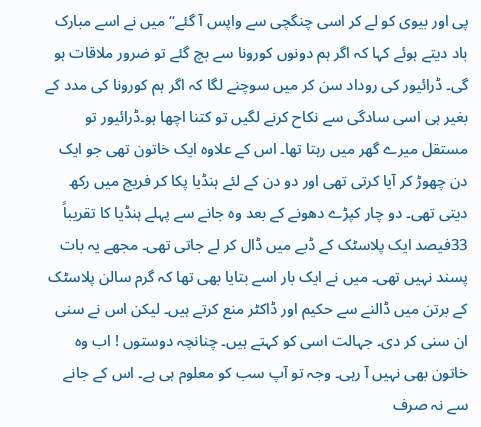پی اور بیوی کو لے کر اسی چنگچی سے واپس آ گئے‘‘ میں نے اسے مبارک باد دیتے ہوئے کہا کہ اگر ہم دونوں کورونا سے بچ گئے تو ضرور ملاقات ہو گی۔ ڈرائیور کی روداد سن کر میں سوچنے لگا کہ اگر ہم کورونا کی مدد کے بغیر ہی اسی سادگی سے نکاح کرنے لگیں تو کتنا اچھا ہو۔ڈرائیور تو مستقل میرے گھر میں رہتا تھا۔ اس کے علاوہ ایک خاتون تھی جو ایک دن چھوڑ کر آیا کرتی تھی اور دو دن کے لئے ہنڈیا پکا کر فریج میں رکھ دیتی تھی۔ دو چار کپڑے دھونے کے بعد وہ جانے سے پہلے ہنڈیا کا تقریباً 33فیصد ایک پلاسٹک کے ڈبے میں ڈال کر لے جاتی تھی۔ مجھے یہ بات پسند نہیں تھی۔ میں نے ایک بار اسے بتایا بھی تھا کہ گرم سالن پلاسٹک کے برتن میں ڈالنے سے حکیم اور ڈاکٹر منع کرتے ہیں۔ لیکن اس نے سنی ان سنی کر دی۔ جہالت اسی کو کہتے ہیں۔ چنانچہ دوستوں ! اب وہ خاتون بھی نہیں آ رہی۔ وجہ تو آپ سب کو معلوم ہی ہے۔ اس کے جانے سے نہ صرف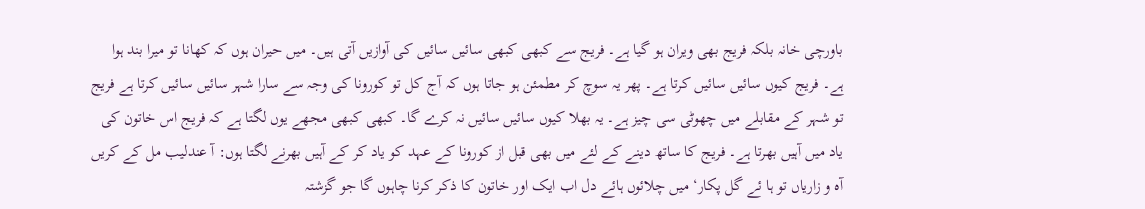باورچی خانہ بلکہ فریج بھی ویران ہو گیا ہے۔ فریج سے کبھی کبھی سائیں سائیں کی آوازیں آتی ہیں۔ میں حیران ہوں کہ کھانا تو میرا بند ہوا ہے۔ فریج کیوں سائیں سائیں کرتا ہے۔ پھر یہ سوچ کر مطمئن ہو جاتا ہوں کہ آج کل تو کورونا کی وجہ سے سارا شہر سائیں سائیں کرتا ہے فریج تو شہر کے مقابلے میں چھوٹی سی چیز ہے۔ یہ بھلا کیوں سائیں سائیں نہ کرے گا۔ کبھی کبھی مجھے یوں لگتا ہے کہ فریج اس خاتون کی یاد میں آہیں بھرتا ہے۔ فریج کا ساتھ دینے کے لئے میں بھی قبل از کورونا کے عہد کو یاد کر کے آہیں بھرنے لگتا ہوں: آ عندلیب مل کے کریں آہ و زاریاں تو ہا ئے گل پکار‘ میں چلائوں ہائے دل اب ایک اور خاتون کا ذکر کرنا چاہوں گا جو گزشتہ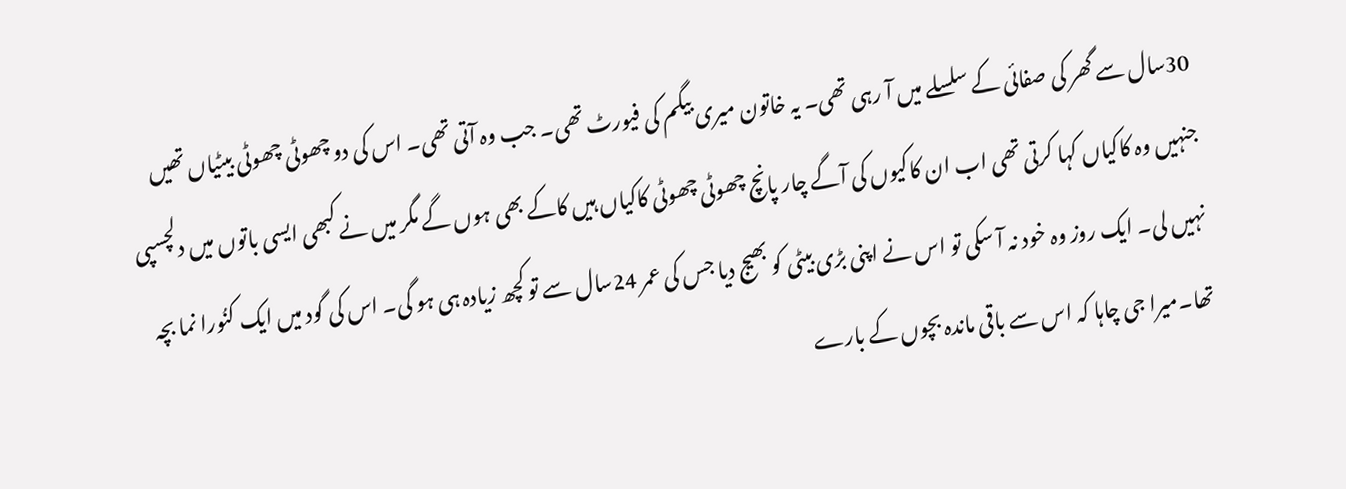30سال سے گھر کی صفائی کے سلسلے میں آ رہی تھی۔ یہ خاتون میری بیگم کی فیورٹ تھی۔ جب وہ آتی تھی۔ اس کی دو چھوٹی چھوٹی بیٹیاں تھیں جنہیں وہ کاکیاں کہا کرتی تھی اب ان کاکیوں کی آگے چار پانچ چھوٹی چھوٹی کاکیاں ہیں کاکے بھی ہوں گے مگر میں نے کبھی ایسی باتوں میں دلچسپی نہیں لی۔ ایک روز وہ خود نہ آ سکی تو اس نے اپنی بڑی بیٹی کو بھیج دیا جس کی عمر 24سال سے تو کچھ زیادہ ہی ہو گی۔ اس کی گود میں ایک کنُورا نما بچہ تھا۔میرا جی چاہا کہ اس سے باقی ماندہ بچوں کے بارے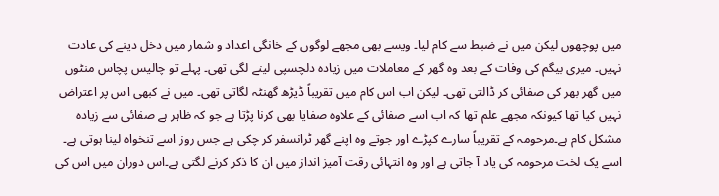میں پوچھوں لیکن میں نے ضبط سے کام لیا۔ ویسے بھی مجھے لوگوں کے خانگی اعداد و شمار میں دخل دینے کی عادت نہیں۔ میری بیگم کی وفات کے بعد وہ گھر کے معاملات میں زیادہ دلچسپی لینے لگی تھی۔ پہلے تو چالیس پچاس منٹوں میں گھر بھر کی صفائی کر ڈالتی تھی۔ لیکن اب اس کام میں تقریباً ڈیڑھ گھنٹہ لگاتی تھی۔ میں نے کبھی اس پر اعتراض نہیں کیا تھا کیونکہ مجھے علم تھا کہ اب اسے صفائی کے علاوہ صفایا بھی کرنا پڑتا ہے جو کہ ظاہر ہے صفائی سے زیادہ مشکل کام ہے۔مرحومہ کے تقریباً سارے کپڑے اور جوتے وہ اپنے گھر ٹرانسفر کر چکی ہے جس روز اسے تنخواہ لینا ہوتی ہے۔ اسے یک لخت مرحومہ کی یاد آ جاتی ہے اور وہ انتہائی رقت آمیز انداز میں ان کا ذکر کرنے لگتی ہے۔اس دوران میں اس کی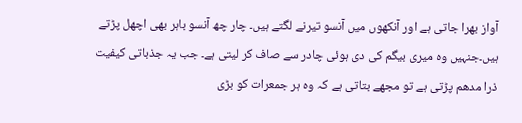آواز بھرا جاتی ہے اور آنکھوں میں آنسو تیرنے لگتے ہیں۔ چار چھ آنسو باہر بھی اچھل پڑتے ہیں۔جنہیں وہ میری بیگم کی دی ہوئی چادر سے صاف کر لیتی ہے۔ جب یہ جذباتی کیفیت ذرا مدھم پڑتی ہے تو مجھے بتاتی ہے کہ وہ ہر جمعرات کو بڑی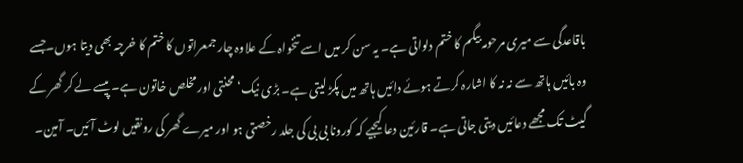باقاعدگی سے میری مرحومہ بیگم کا ختم دلواتی ہے۔ یہ سن کر میں اسے تنخواہ کے علاوہ چار جمعراتوں کا ختم کا خرچہ بھی دیتا ہوں۔جسے وہ بائیں ہاتھ سے نہ نہ کا اشارہ کرتے ہوئے دائیں ہاتھ میں پکڑ لیتی ہے۔ بڑی نیک‘ محنتی اور مخلص خاتون ہے۔ پیسے لے کر گھر کے گیٹ تک مجھے دعائیں دیتی جاتی ہے۔ قارئین دعا کیجیے کہ کورونا بی بی کی جلد رخصتی ہو اور میرے گھر کی رونقیں لوٹ آئیں۔ آمین۔